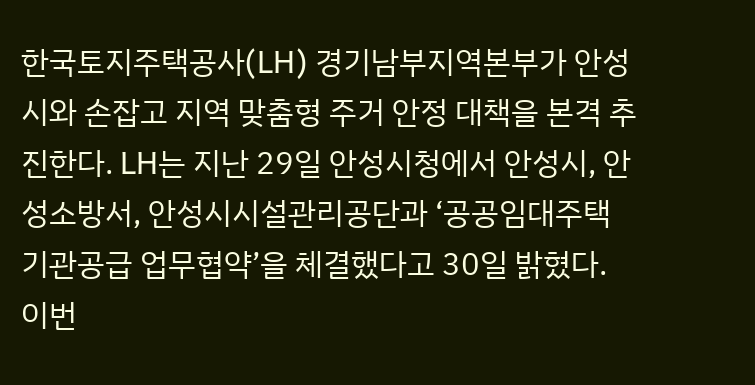한국토지주택공사(LH) 경기남부지역본부가 안성시와 손잡고 지역 맞춤형 주거 안정 대책을 본격 추진한다. LH는 지난 29일 안성시청에서 안성시, 안성소방서, 안성시시설관리공단과 ‘공공임대주택 기관공급 업무협약’을 체결했다고 30일 밝혔다. 이번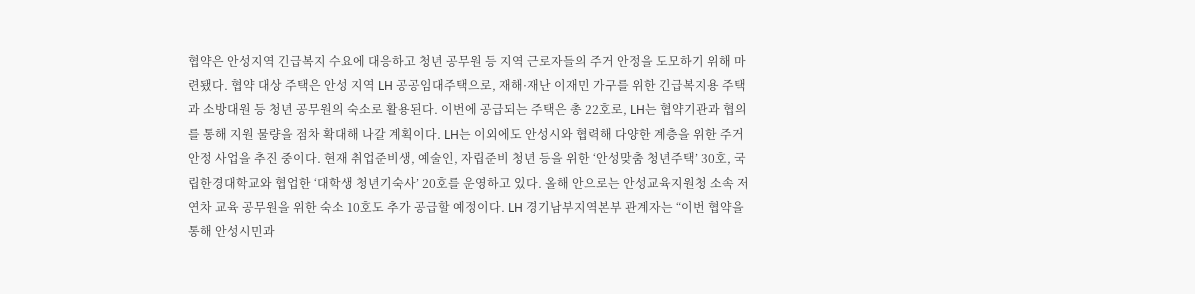협약은 안성지역 긴급복지 수요에 대응하고 청년 공무원 등 지역 근로자들의 주거 안정을 도모하기 위해 마련됐다. 협약 대상 주택은 안성 지역 LH 공공임대주택으로, 재해·재난 이재민 가구를 위한 긴급복지용 주택과 소방대원 등 청년 공무원의 숙소로 활용된다. 이번에 공급되는 주택은 총 22호로, LH는 협약기관과 협의를 통해 지원 물량을 점차 확대해 나갈 계획이다. LH는 이외에도 안성시와 협력해 다양한 계층을 위한 주거 안정 사업을 추진 중이다. 현재 취업준비생, 예술인, 자립준비 청년 등을 위한 ‘안성맞춤 청년주택’ 30호, 국립한경대학교와 협업한 ‘대학생 청년기숙사’ 20호를 운영하고 있다. 올해 안으로는 안성교육지원청 소속 저연차 교육 공무원을 위한 숙소 10호도 추가 공급할 예정이다. LH 경기남부지역본부 관계자는 “이번 협약을 통해 안성시민과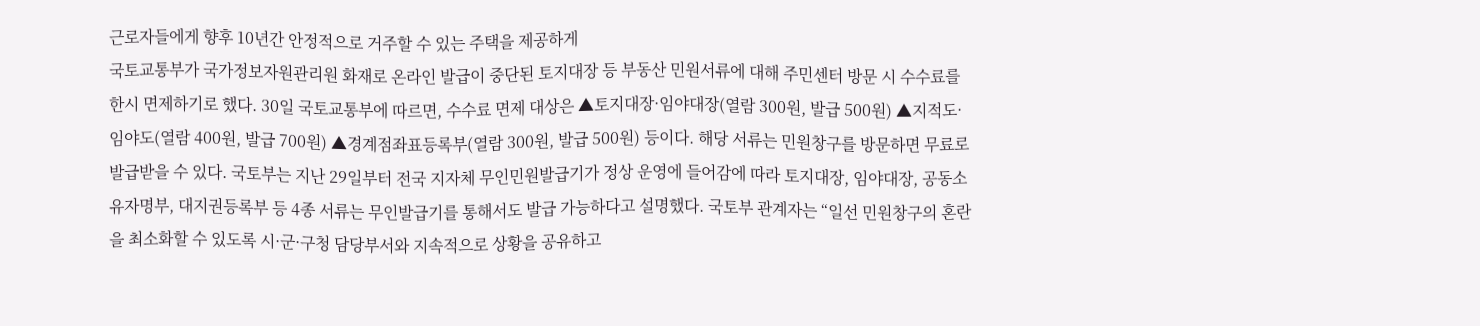근로자들에게 향후 10년간 안정적으로 거주할 수 있는 주택을 제공하게
국토교통부가 국가정보자원관리원 화재로 온라인 발급이 중단된 토지대장 등 부동산 민원서류에 대해 주민센터 방문 시 수수료를 한시 면제하기로 했다. 30일 국토교통부에 따르면, 수수료 면제 대상은 ▲토지대장·임야대장(열람 300원, 발급 500원) ▲지적도·임야도(열람 400원, 발급 700원) ▲경계점좌표등록부(열람 300원, 발급 500원) 등이다. 해당 서류는 민원창구를 방문하면 무료로 발급받을 수 있다. 국토부는 지난 29일부터 전국 지자체 무인민원발급기가 정상 운영에 들어감에 따라 토지대장, 임야대장, 공동소유자명부, 대지권등록부 등 4종 서류는 무인발급기를 통해서도 발급 가능하다고 설명했다. 국토부 관계자는 “일선 민원창구의 혼란을 최소화할 수 있도록 시·군·구청 담당부서와 지속적으로 상황을 공유하고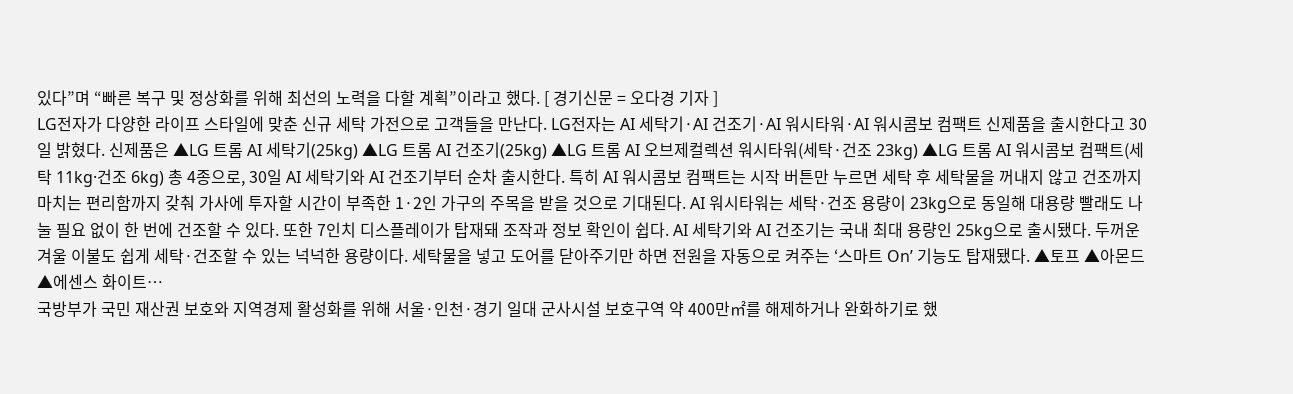있다”며 “빠른 복구 및 정상화를 위해 최선의 노력을 다할 계획”이라고 했다. [ 경기신문 = 오다경 기자 ]
LG전자가 다양한 라이프 스타일에 맞춘 신규 세탁 가전으로 고객들을 만난다. LG전자는 AI 세탁기·AI 건조기·AI 워시타워·AI 워시콤보 컴팩트 신제품을 출시한다고 30일 밝혔다. 신제품은 ▲LG 트롬 AI 세탁기(25kg) ▲LG 트롬 AI 건조기(25kg) ▲LG 트롬 AI 오브제컬렉션 워시타워(세탁·건조 23kg) ▲LG 트롬 AI 워시콤보 컴팩트(세탁 11kg·건조 6kg) 총 4종으로, 30일 AI 세탁기와 AI 건조기부터 순차 출시한다. 특히 AI 워시콤보 컴팩트는 시작 버튼만 누르면 세탁 후 세탁물을 꺼내지 않고 건조까지 마치는 편리함까지 갖춰 가사에 투자할 시간이 부족한 1·2인 가구의 주목을 받을 것으로 기대된다. AI 워시타워는 세탁·건조 용량이 23kg으로 동일해 대용량 빨래도 나눌 필요 없이 한 번에 건조할 수 있다. 또한 7인치 디스플레이가 탑재돼 조작과 정보 확인이 쉽다. AI 세탁기와 AI 건조기는 국내 최대 용량인 25kg으로 출시됐다. 두꺼운 겨울 이불도 쉽게 세탁·건조할 수 있는 넉넉한 용량이다. 세탁물을 넣고 도어를 닫아주기만 하면 전원을 자동으로 켜주는 ‘스마트 On’ 기능도 탑재됐다. ▲토프 ▲아몬드 ▲에센스 화이트…
국방부가 국민 재산권 보호와 지역경제 활성화를 위해 서울·인천·경기 일대 군사시설 보호구역 약 400만㎡를 해제하거나 완화하기로 했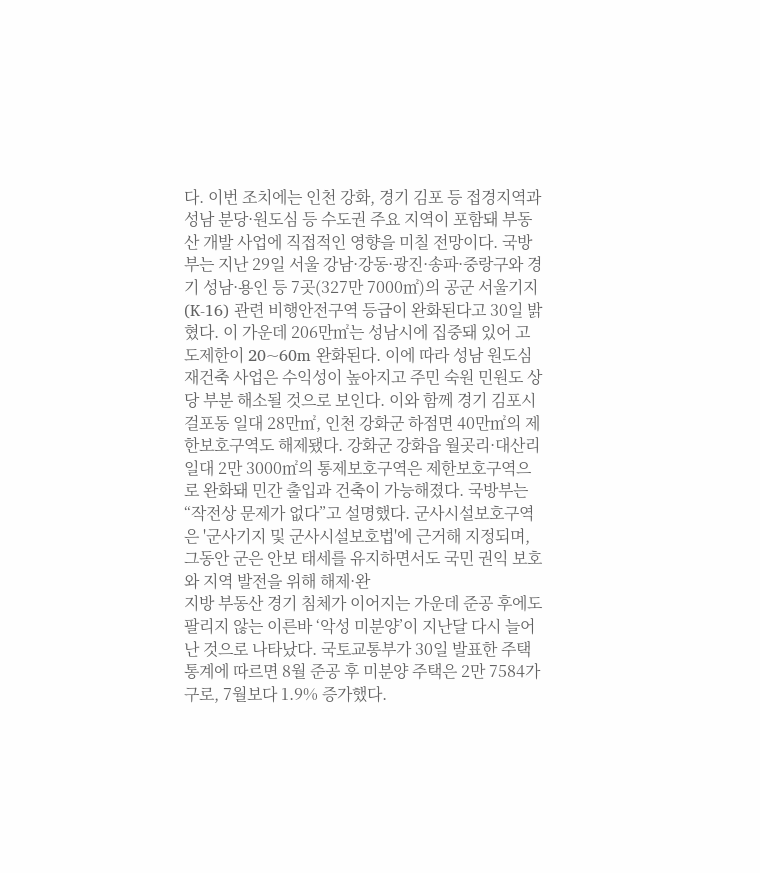다. 이번 조치에는 인천 강화, 경기 김포 등 접경지역과 성남 분당·원도심 등 수도권 주요 지역이 포함돼 부동산 개발 사업에 직접적인 영향을 미칠 전망이다. 국방부는 지난 29일 서울 강남·강동·광진·송파·중랑구와 경기 성남·용인 등 7곳(327만 7000㎡)의 공군 서울기지(K-16) 관련 비행안전구역 등급이 완화된다고 30일 밝혔다. 이 가운데 206만㎡는 성남시에 집중돼 있어 고도제한이 20~60m 완화된다. 이에 따라 성남 원도심 재건축 사업은 수익성이 높아지고 주민 숙원 민원도 상당 부분 해소될 것으로 보인다. 이와 함께 경기 김포시 걸포동 일대 28만㎡, 인천 강화군 하점면 40만㎡의 제한보호구역도 해제됐다. 강화군 강화읍 월곳리·대산리 일대 2만 3000㎡의 통제보호구역은 제한보호구역으로 완화돼 민간 출입과 건축이 가능해졌다. 국방부는 “작전상 문제가 없다”고 설명했다. 군사시설보호구역은 '군사기지 및 군사시설보호법'에 근거해 지정되며, 그동안 군은 안보 태세를 유지하면서도 국민 권익 보호와 지역 발전을 위해 해제·완
지방 부동산 경기 침체가 이어지는 가운데 준공 후에도 팔리지 않는 이른바 ‘악성 미분양’이 지난달 다시 늘어난 것으로 나타났다. 국토교통부가 30일 발표한 주택 통계에 따르면 8월 준공 후 미분양 주택은 2만 7584가구로, 7월보다 1.9% 증가했다.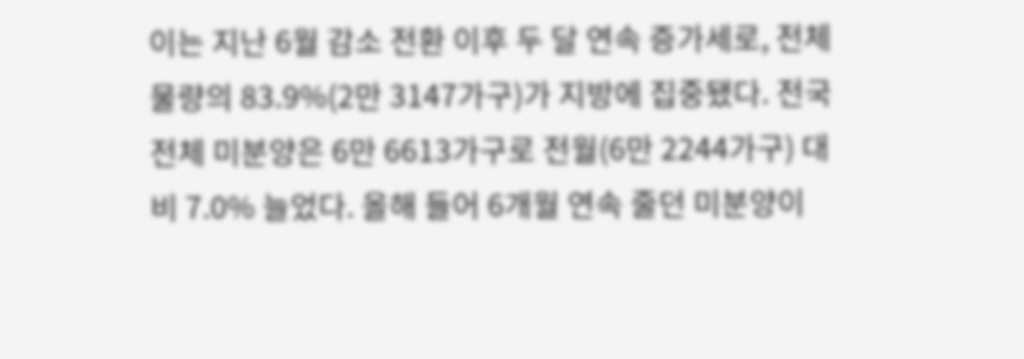이는 지난 6월 감소 전환 이후 두 달 연속 증가세로, 전체 물량의 83.9%(2만 3147가구)가 지방에 집중됐다. 전국 전체 미분양은 6만 6613가구로 전월(6만 2244가구) 대비 7.0% 늘었다. 올해 들어 6개월 연속 줄던 미분양이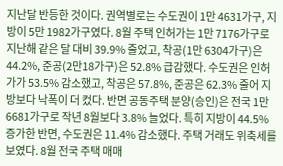지난달 반등한 것이다. 권역별로는 수도권이 1만 4631가구, 지방이 5만 1982가구였다. 8월 주택 인허가는 1만 7176가구로 지난해 같은 달 대비 39.9% 줄었고, 착공(1만 6304가구)은 44.2%, 준공(2만18가구)은 52.8% 급감했다. 수도권은 인허가가 53.5% 감소했고, 착공은 57.8%, 준공은 62.3% 줄어 지방보다 낙폭이 더 컸다. 반면 공동주택 분양(승인)은 전국 1만 6681가구로 작년 8월보다 3.8% 늘었다. 특히 지방이 44.5% 증가한 반면, 수도권은 11.4% 감소했다. 주택 거래도 위축세를 보였다. 8월 전국 주택 매매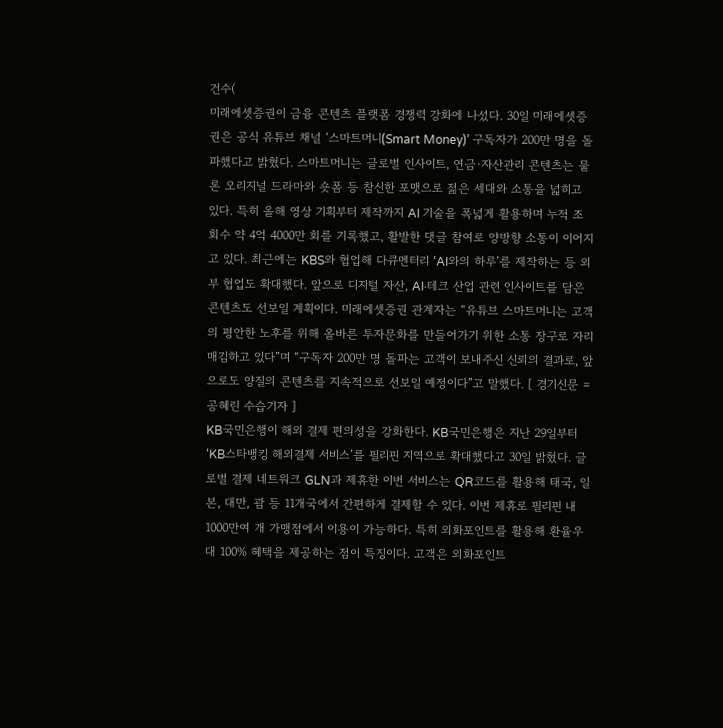건수(
미래에셋증권이 금융 콘텐츠 플랫폼 경쟁력 강화에 나섰다. 30일 미래에셋증권은 공식 유튜브 채널 ‘스마트머니(Smart Money)’ 구독자가 200만 명을 돌파했다고 밝혔다. 스마트머니는 글로벌 인사이트, 연금·자산관리 콘텐츠는 물론 오리지널 드라마와 숏폼 등 참신한 포맷으로 젊은 세대와 소통을 넓히고 있다. 특히 올해 영상 기획부터 제작까지 AI 기술을 폭넓게 활용하며 누적 조회수 약 4억 4000만 회를 기록했고, 활발한 댓글 참여로 양방향 소통이 이어지고 있다. 최근에는 KBS와 협업해 다큐멘터리 ‘AI와의 하루’를 제작하는 등 외부 협업도 확대했다. 앞으로 디지털 자산, AI·테크 산업 관련 인사이트를 담은 콘텐츠도 선보일 계획이다. 미래에셋증권 관계자는 “유튜브 스마트머니는 고객의 평안한 노후를 위해 올바른 투자문화를 만들어가기 위한 소통 장구로 자리매김하고 있다”며 “구독자 200만 명 돌파는 고객이 보내주신 신뢰의 결과로, 앞으로도 양질의 콘텐츠를 지속적으로 선보일 예정이다”고 말했다. [ 경기신문 = 공혜린 수습기자 ]
KB국민은행이 해외 결제 편의성을 강화한다. KB국민은행은 지난 29일부터 ‘KB스타뱅킹 해외결제 서비스’를 필리핀 지역으로 확대했다고 30일 밝혔다. 글로벌 결제 네트워크 GLN과 제휴한 이번 서비스는 QR코드를 활용해 태국, 일본, 대만, 괌 등 11개국에서 간편하게 결제할 수 있다. 이번 제휴로 필리핀 내 1000만여 개 가맹점에서 이용이 가능하다. 특히 외화포인트를 활용해 환율우대 100% 혜택을 제공하는 점이 특징이다. 고객은 외화포인트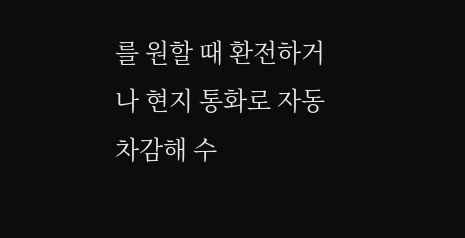를 원할 때 환전하거나 현지 통화로 자동 차감해 수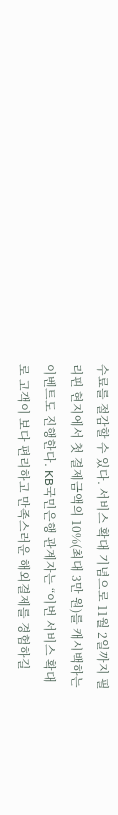수료를 절감할 수 있다. 서비스 확대 기념으로 11월 2일까지 필리핀 현지에서 첫 결제금액의 10%(최대 3만 원)를 캐시백하는 이벤트도 진행한다. KB국민은행 관계자는 “이번 서비스 확대로 고객이 보다 편리하고 만족스러운 해외결제를 경험하길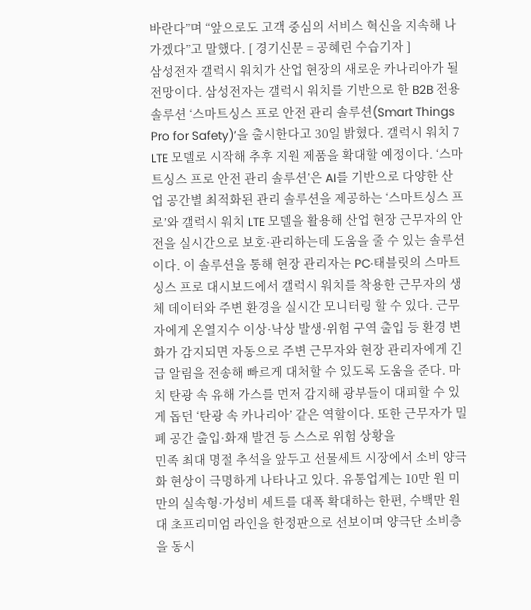바란다”며 “앞으로도 고객 중심의 서비스 혁신을 지속해 나가겠다”고 말했다. [ 경기신문 = 공혜린 수습기자 ]
삼성전자 갤럭시 워치가 산업 현장의 새로운 카나리아가 될 전망이다. 삼성전자는 갤럭시 워치를 기반으로 한 B2B 전용 솔루션 ‘스마트싱스 프로 안전 관리 솔루션(Smart Things Pro for Safety)’을 출시한다고 30일 밝혔다. 갤럭시 워치 7 LTE 모델로 시작해 추후 지원 제품을 확대할 예정이다. ‘스마트싱스 프로 안전 관리 솔루션’은 AI를 기반으로 다양한 산업 공간별 최적화된 관리 솔루션을 제공하는 ‘스마트싱스 프로’와 갤럭시 워치 LTE 모델을 활용해 산업 현장 근무자의 안전을 실시간으로 보호·관리하는데 도움을 줄 수 있는 솔루션이다. 이 솔루션을 통해 현장 관리자는 PC·태블릿의 스마트싱스 프로 대시보드에서 갤럭시 워치를 착용한 근무자의 생체 데이터와 주변 환경을 실시간 모니터링 할 수 있다. 근무자에게 온열지수 이상·낙상 발생·위험 구역 출입 등 환경 변화가 감지되면 자동으로 주변 근무자와 현장 관리자에게 긴급 알림을 전송해 빠르게 대처할 수 있도록 도움을 준다. 마치 탄광 속 유해 가스를 먼저 감지해 광부들이 대피할 수 있게 돕던 ‘탄광 속 카나리아’ 같은 역할이다. 또한 근무자가 밀폐 공간 출입·화재 발견 등 스스로 위험 상황을
민족 최대 명절 추석을 앞두고 선물세트 시장에서 소비 양극화 현상이 극명하게 나타나고 있다. 유통업계는 10만 원 미만의 실속형·가성비 세트를 대폭 확대하는 한편, 수백만 원대 초프리미엄 라인을 한정판으로 선보이며 양극단 소비층을 동시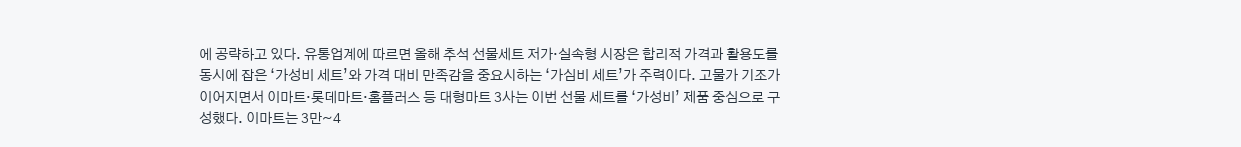에 공략하고 있다. 유통업계에 따르면 올해 추석 선물세트 저가·실속형 시장은 합리적 가격과 활용도를 동시에 잡은 ‘가성비 세트’와 가격 대비 만족감을 중요시하는 ‘가심비 세트’가 주력이다. 고물가 기조가 이어지면서 이마트·롯데마트·홈플러스 등 대형마트 3사는 이번 선물 세트를 ‘가성비’ 제품 중심으로 구성했다. 이마트는 3만~4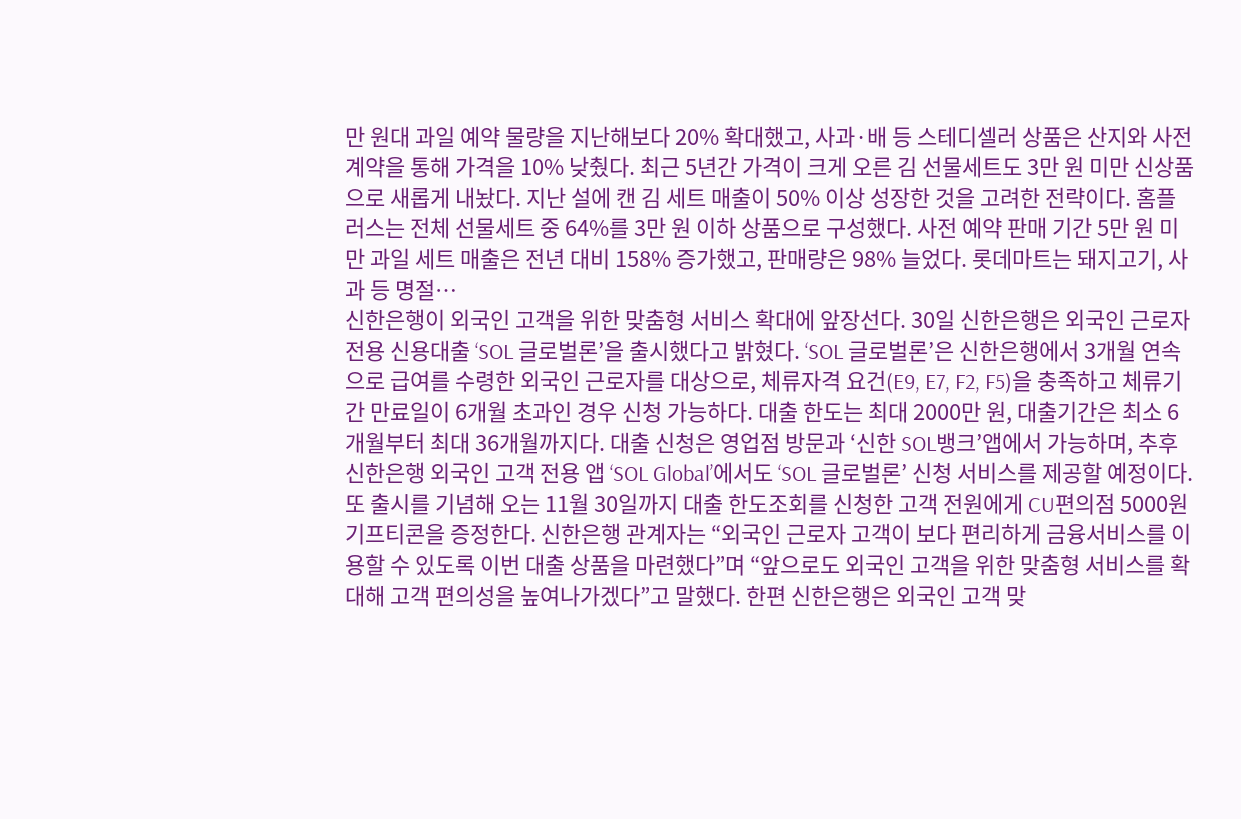만 원대 과일 예약 물량을 지난해보다 20% 확대했고, 사과·배 등 스테디셀러 상품은 산지와 사전 계약을 통해 가격을 10% 낮췄다. 최근 5년간 가격이 크게 오른 김 선물세트도 3만 원 미만 신상품으로 새롭게 내놨다. 지난 설에 캔 김 세트 매출이 50% 이상 성장한 것을 고려한 전략이다. 홈플러스는 전체 선물세트 중 64%를 3만 원 이하 상품으로 구성했다. 사전 예약 판매 기간 5만 원 미만 과일 세트 매출은 전년 대비 158% 증가했고, 판매량은 98% 늘었다. 롯데마트는 돼지고기, 사과 등 명절…
신한은행이 외국인 고객을 위한 맞춤형 서비스 확대에 앞장선다. 30일 신한은행은 외국인 근로자 전용 신용대출 ‘SOL 글로벌론’을 출시했다고 밝혔다. ‘SOL 글로벌론’은 신한은행에서 3개월 연속으로 급여를 수령한 외국인 근로자를 대상으로, 체류자격 요건(E9, E7, F2, F5)을 충족하고 체류기간 만료일이 6개월 초과인 경우 신청 가능하다. 대출 한도는 최대 2000만 원, 대출기간은 최소 6개월부터 최대 36개월까지다. 대출 신청은 영업점 방문과 ‘신한 SOL뱅크’앱에서 가능하며, 추후 신한은행 외국인 고객 전용 앱 ‘SOL Global’에서도 ‘SOL 글로벌론’ 신청 서비스를 제공할 예정이다. 또 출시를 기념해 오는 11월 30일까지 대출 한도조회를 신청한 고객 전원에게 CU편의점 5000원 기프티콘을 증정한다. 신한은행 관계자는 “외국인 근로자 고객이 보다 편리하게 금융서비스를 이용할 수 있도록 이번 대출 상품을 마련했다”며 “앞으로도 외국인 고객을 위한 맞춤형 서비스를 확대해 고객 편의성을 높여나가겠다”고 말했다. 한편 신한은행은 외국인 고객 맞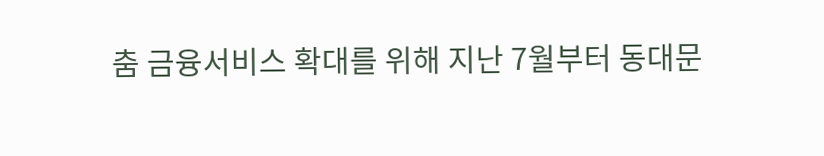춤 금융서비스 확대를 위해 지난 7월부터 동대문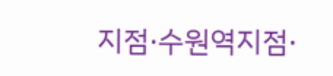지점·수원역지점·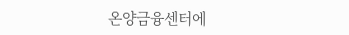온양금융센터에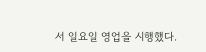서 일요일 영업을 시행했다.